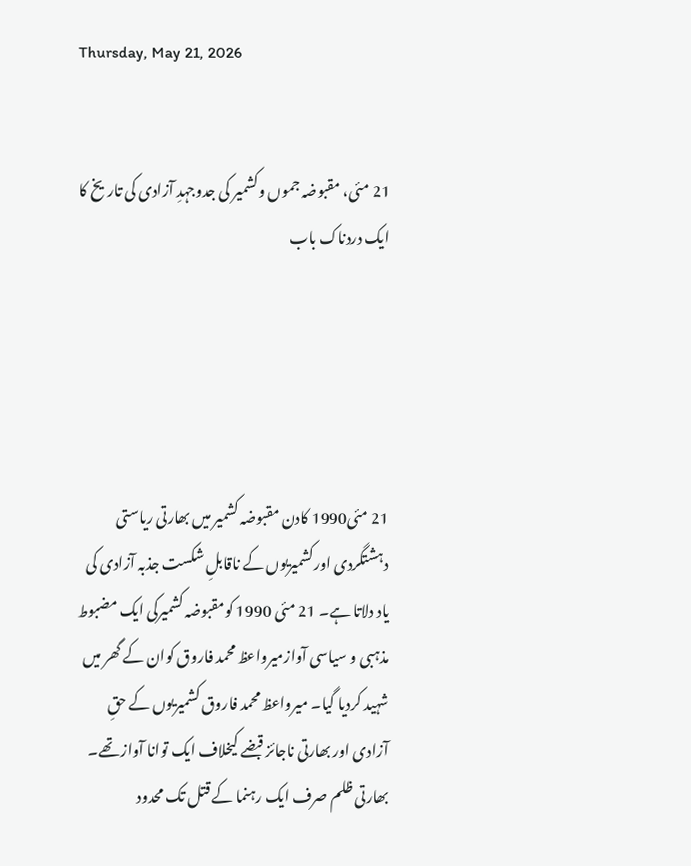Thursday, May 21, 2026


21 مئی، مقبوضہ جموں وکشمیر کی جدوجہدِ آزادی کی تاریخ کا ایک دردناک باب





21 مئی1990 کادن مقبوضہ کشمیر میں بھارتی ریاستی دہشتگردی اورکشمیریوں کے ناقابلِ شکست جذبہ آزادی کی یاد دلاتا ہے۔ 21 مئی 1990 کومقبوضہ کشمیرکی ایک مضبوط مذہبی و سیاسی آوازمیرواعظ محمد فاروق کوان کے گھر میں شہید کردیا گیا۔ میرواعظ محمد فاروق کشمیریوں کے حقِ آزادی اور بھارتی ناجائز قبضے کیخلاف ایک توانا آواز تھے۔ بھارتی ظلم صرف ایک رہنما کے قتل تک محدود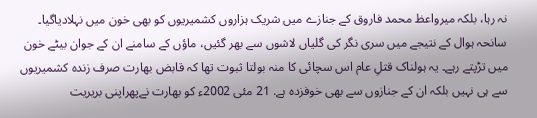نہ رہا، بلکہ میرواعظ محمد فاروق کے جنازے میں شریک ہزاروں کشمیریوں کو بھی خون میں نہلادیاگیا۔ سانحہ ہوال کے نتیجے میں سری نگر کی گلیاں لاشوں سے بھر گئیں، ماؤں کے سامنے ان کے جوان بیٹے خون میں تڑپتے رہے۔ یہ ہولناک قتلِ عام اس سچائی کا منہ بولتا ثبوت تھا کہ قابض بھارت صرف زندہ کشمیریوں سے ہی نہیں بلکہ ان کے جنازوں سے بھی خوفزدہ ہے. 21 مئی 2002ء کو بھارت نےپھراپنی بریریت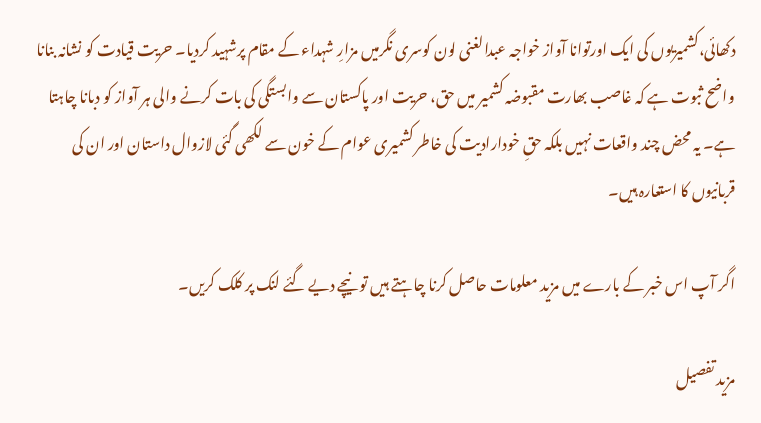دکھائی،کشمیریوں کی ایک اورتوانا آواز خواجہ عبدالغنی لون کوسری نگرمیں مزارِ شہداء کے مقام پرشہید کردیا۔ حریت قیادت کو نشانہ بنانا واضح ثبوت ہے کہ غاصب بھارت مقبوضہ کشمیر میں حق، حریت اور پاکستان سے وابستگی کی بات کرنے والی ہر آواز کو دبانا چاہتا ہے۔ یہ محض چند واقعات نہیں بلکہ حقِ خودارادیت کی خاطر کشمیری عوام کے خون سے لکھی گئی لازوال داستان اور ان کی قربانیوں کا استعارہ ہیں۔

اگر آپ اس خبر کے بارے میں مزید معلومات حاصل کرنا چاہتے ہیں تو نیچے دیے گئے لنک پر کلک کریں۔

مزید تفصیل